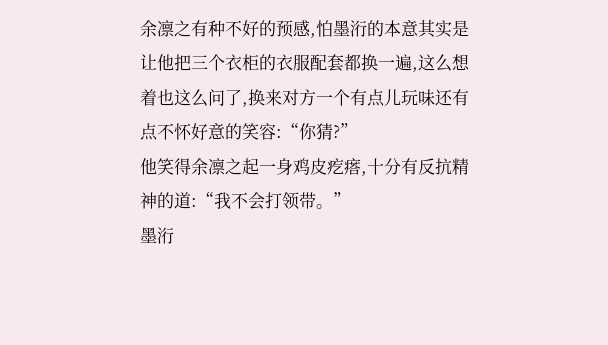余凛之有种不好的预感,怕墨洐的本意其实是让他把三个衣柜的衣服配套都换一遍,这么想着也这么问了,换来对方一个有点儿玩味还有点不怀好意的笑容:“你猜?”
他笑得余凛之起一身鸡皮疙瘩,十分有反抗精神的道:“我不会打领带。”
墨洐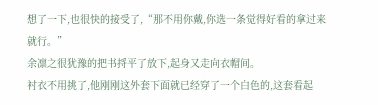想了一下,也很快的接受了,“那不用你戴,你选一条觉得好看的拿过来就行。”
余凛之很犹豫的把书捋平了放下,起身又走向衣帽间。
衬衣不用挑了,他刚刚这外套下面就已经穿了一个白色的,这套看起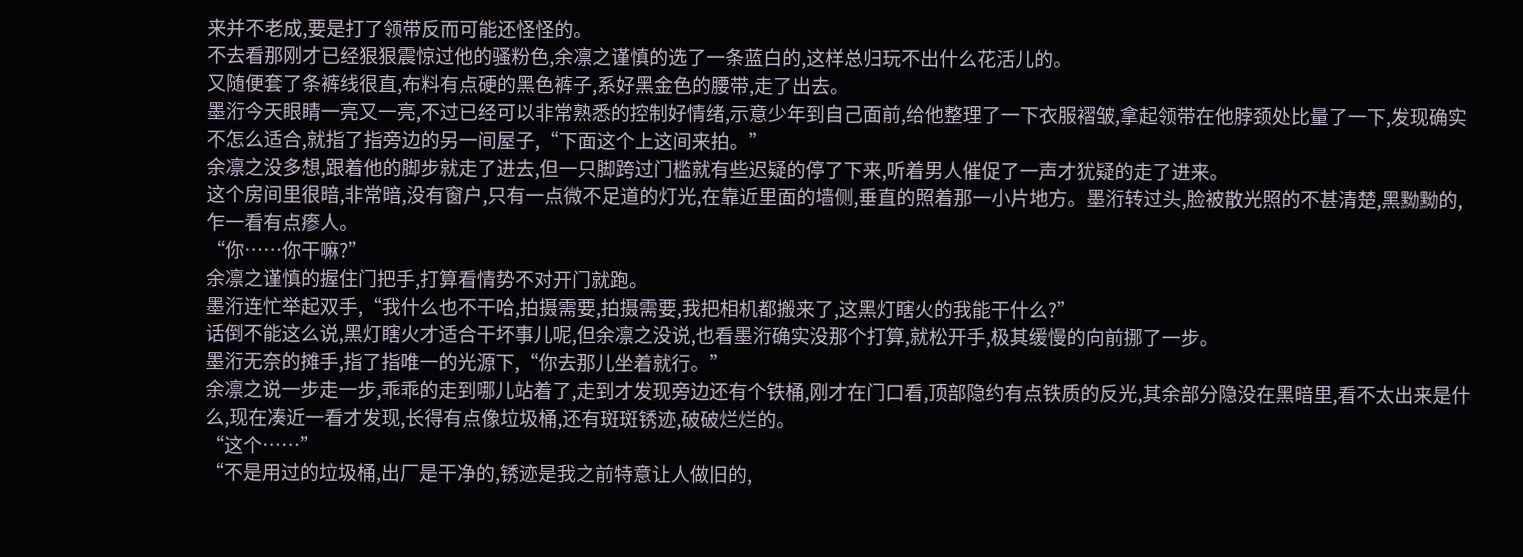来并不老成,要是打了领带反而可能还怪怪的。
不去看那刚才已经狠狠震惊过他的骚粉色,余凛之谨慎的选了一条蓝白的,这样总归玩不出什么花活儿的。
又随便套了条裤线很直,布料有点硬的黑色裤子,系好黑金色的腰带,走了出去。
墨洐今天眼睛一亮又一亮,不过已经可以非常熟悉的控制好情绪,示意少年到自己面前,给他整理了一下衣服褶皱,拿起领带在他脖颈处比量了一下,发现确实不怎么适合,就指了指旁边的另一间屋子,“下面这个上这间来拍。”
余凛之没多想,跟着他的脚步就走了进去,但一只脚跨过门槛就有些迟疑的停了下来,听着男人催促了一声才犹疑的走了进来。
这个房间里很暗,非常暗,没有窗户,只有一点微不足道的灯光,在靠近里面的墙侧,垂直的照着那一小片地方。墨洐转过头,脸被散光照的不甚清楚,黑黝黝的,乍一看有点瘆人。
“你……你干嘛?”
余凛之谨慎的握住门把手,打算看情势不对开门就跑。
墨洐连忙举起双手,“我什么也不干哈,拍摄需要,拍摄需要,我把相机都搬来了,这黑灯瞎火的我能干什么?”
话倒不能这么说,黑灯瞎火才适合干坏事儿呢,但余凛之没说,也看墨洐确实没那个打算,就松开手,极其缓慢的向前挪了一步。
墨洐无奈的摊手,指了指唯一的光源下,“你去那儿坐着就行。”
余凛之说一步走一步,乖乖的走到哪儿站着了,走到才发现旁边还有个铁桶,刚才在门口看,顶部隐约有点铁质的反光,其余部分隐没在黑暗里,看不太出来是什么,现在凑近一看才发现,长得有点像垃圾桶,还有斑斑锈迹,破破烂烂的。
“这个……”
“不是用过的垃圾桶,出厂是干净的,锈迹是我之前特意让人做旧的,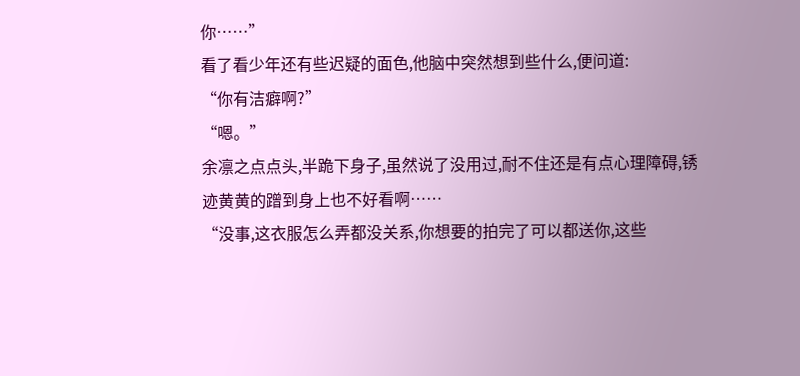你……”
看了看少年还有些迟疑的面色,他脑中突然想到些什么,便问道:
“你有洁癖啊?”
“嗯。”
余凛之点点头,半跪下身子,虽然说了没用过,耐不住还是有点心理障碍,锈迹黄黄的蹭到身上也不好看啊……
“没事,这衣服怎么弄都没关系,你想要的拍完了可以都送你,这些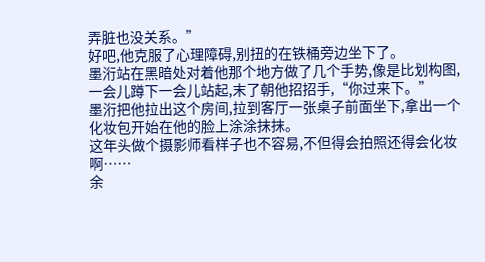弄脏也没关系。”
好吧,他克服了心理障碍,别扭的在铁桶旁边坐下了。
墨洐站在黑暗处对着他那个地方做了几个手势,像是比划构图,一会儿蹲下一会儿站起,末了朝他招招手,“你过来下。”
墨洐把他拉出这个房间,拉到客厅一张桌子前面坐下,拿出一个化妆包开始在他的脸上涂涂抹抹。
这年头做个摄影师看样子也不容易,不但得会拍照还得会化妆啊……
余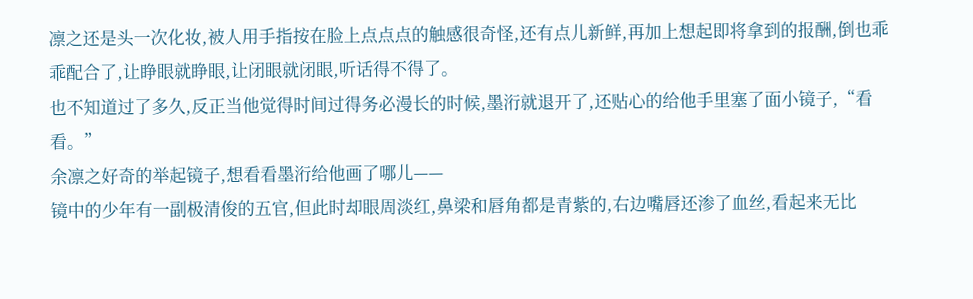凛之还是头一次化妆,被人用手指按在脸上点点点的触感很奇怪,还有点儿新鲜,再加上想起即将拿到的报酬,倒也乖乖配合了,让睁眼就睁眼,让闭眼就闭眼,听话得不得了。
也不知道过了多久,反正当他觉得时间过得务必漫长的时候,墨洐就退开了,还贴心的给他手里塞了面小镜子,“看看。”
余凛之好奇的举起镜子,想看看墨洐给他画了哪儿——
镜中的少年有一副极清俊的五官,但此时却眼周淡红,鼻梁和唇角都是青紫的,右边嘴唇还渗了血丝,看起来无比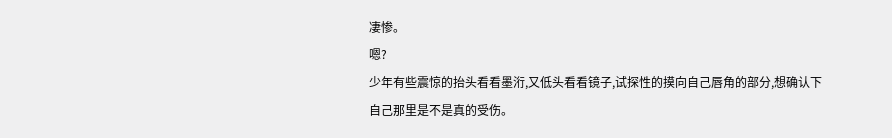凄惨。
嗯?
少年有些震惊的抬头看看墨洐,又低头看看镜子,试探性的摸向自己唇角的部分,想确认下自己那里是不是真的受伤。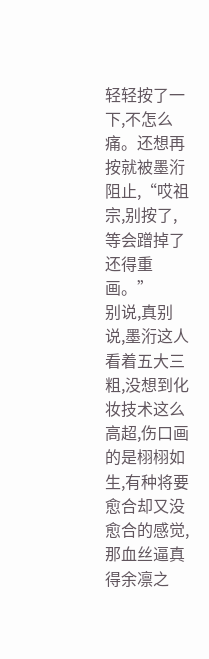轻轻按了一下,不怎么痛。还想再按就被墨洐阻止,“哎祖宗,别按了,等会蹭掉了还得重画。”
别说,真别说,墨洐这人看着五大三粗,没想到化妆技术这么高超,伤口画的是栩栩如生,有种将要愈合却又没愈合的感觉,那血丝逼真得余凛之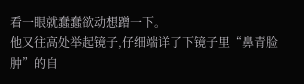看一眼就蠢蠢欲动想蹭一下。
他又往高处举起镜子,仔细端详了下镜子里“鼻青脸肿”的自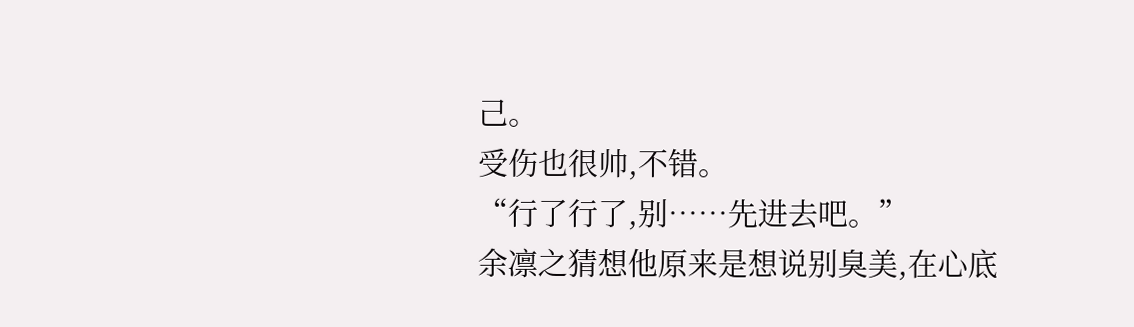己。
受伤也很帅,不错。
“行了行了,别……先进去吧。”
余凛之猜想他原来是想说别臭美,在心底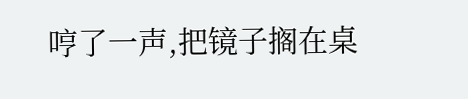哼了一声,把镜子搁在桌